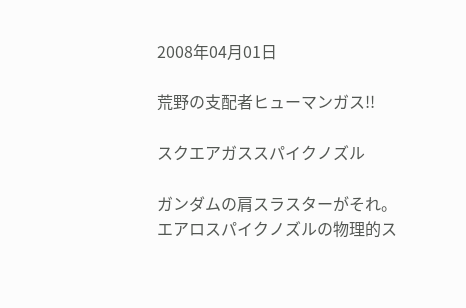2008年04月01日

荒野の支配者ヒューマンガス!!

スクエアガススパイクノズル

ガンダムの肩スラスターがそれ。
エアロスパイクノズルの物理的ス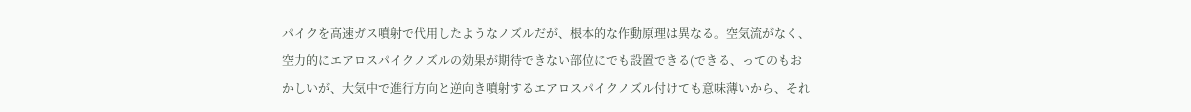パイクを高速ガス噴射で代用したようなノズルだが、根本的な作動原理は異なる。空気流がなく、空力的にエアロスパイクノズルの効果が期待できない部位にでも設置できる(できる、ってのもおかしいが、大気中で進行方向と逆向き噴射するエアロスパイクノズル付けても意味薄いから、それ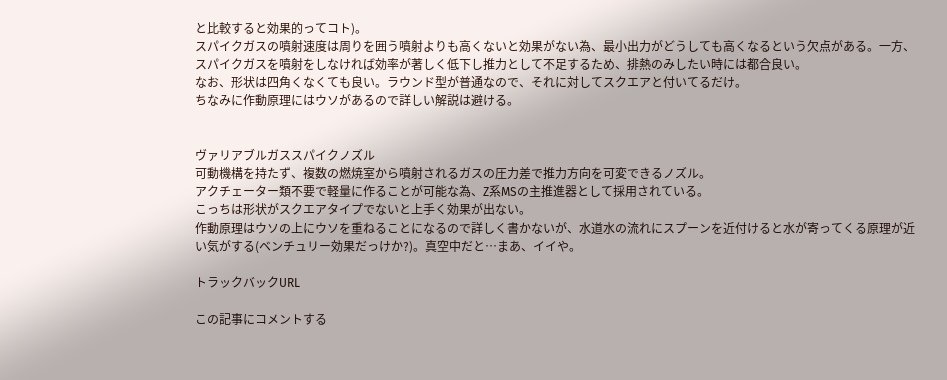と比較すると効果的ってコト)。
スパイクガスの噴射速度は周りを囲う噴射よりも高くないと効果がない為、最小出力がどうしても高くなるという欠点がある。一方、スパイクガスを噴射をしなければ効率が著しく低下し推力として不足するため、排熱のみしたい時には都合良い。
なお、形状は四角くなくても良い。ラウンド型が普通なので、それに対してスクエアと付いてるだけ。
ちなみに作動原理にはウソがあるので詳しい解説は避ける。


ヴァリアブルガススパイクノズル
可動機構を持たず、複数の燃焼室から噴射されるガスの圧力差で推力方向を可変できるノズル。
アクチェーター類不要で軽量に作ることが可能な為、Ζ系MSの主推進器として採用されている。
こっちは形状がスクエアタイプでないと上手く効果が出ない。
作動原理はウソの上にウソを重ねることになるので詳しく書かないが、水道水の流れにスプーンを近付けると水が寄ってくる原理が近い気がする(ベンチュリー効果だっけか?)。真空中だと…まあ、イイや。

トラックバックURL

この記事にコメントする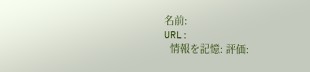名前:
URL:
  情報を記憶: 評価: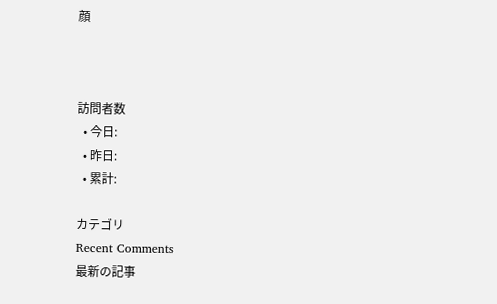顔



訪問者数
  • 今日:
  • 昨日:
  • 累計:

カテゴリ
Recent Comments
最新の記事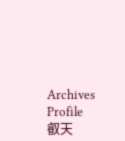Archives
Profile
叡天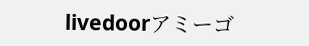livedoorアミーゴ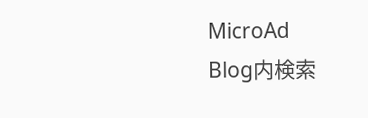MicroAd
Blog内検索